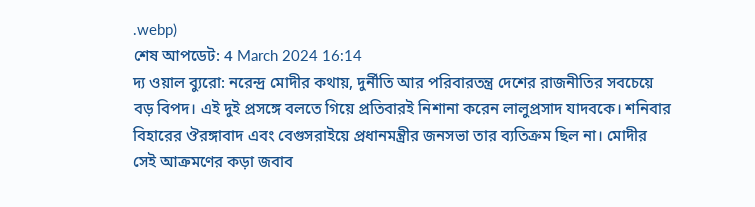.webp)
শেষ আপডেট: 4 March 2024 16:14
দ্য ওয়াল ব্যুরো: নরেন্দ্র মোদীর কথায়, দুর্নীতি আর পরিবারতন্ত্র দেশের রাজনীতির সবচেয়ে বড় বিপদ। এই দুই প্রসঙ্গে বলতে গিয়ে প্রতিবারই নিশানা করেন লালুপ্রসাদ যাদবকে। শনিবার বিহারের ঔরঙ্গাবাদ এবং বেগুসরাইয়ে প্রধানমন্ত্রীর জনসভা তার ব্যতিক্রম ছিল না। মোদীর সেই আক্রমণের কড়া জবাব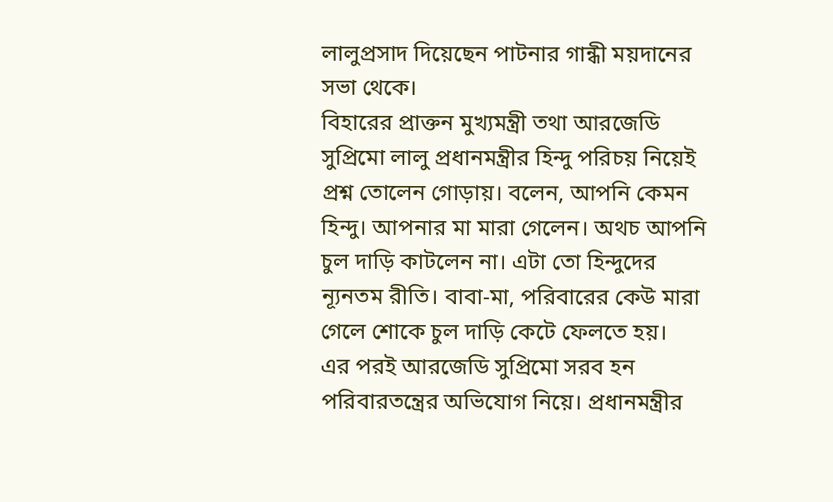লালুপ্রসাদ দিয়েছেন পাটনার গান্ধী ময়দানের সভা থেকে।
বিহারের প্রাক্তন মুখ্যমন্ত্রী তথা আরজেডি সুপ্রিমো লালু প্রধানমন্ত্রীর হিন্দু পরিচয় নিয়েই প্রশ্ন তোলেন গোড়ায়। বলেন, আপনি কেমন হিন্দু। আপনার মা মারা গেলেন। অথচ আপনি চুল দাড়ি কাটলেন না। এটা তো হিন্দুদের ন্যূনতম রীতি। বাবা-মা, পরিবারের কেউ মারা গেলে শোকে চুল দাড়ি কেটে ফেলতে হয়।
এর পরই আরজেডি সুপ্রিমো সরব হন পরিবারতন্ত্রের অভিযোগ নিয়ে। প্রধানমন্ত্রীর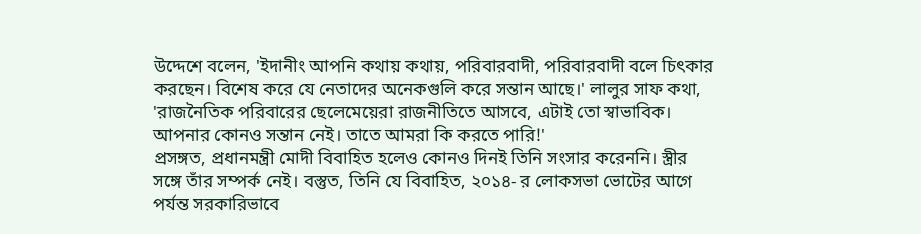উদ্দেশে বলেন, 'ইদানীং আপনি কথায় কথায়, পরিবারবাদী, পরিবারবাদী বলে চিৎকার করছেন। বিশেষ করে যে নেতাদের অনেকগুলি করে সন্তান আছে।' লালুর সাফ কথা, 'রাজনৈতিক পরিবারের ছেলেমেয়েরা রাজনীতিতে আসবে, এটাই তো স্বাভাবিক। আপনার কোনও সন্তান নেই। তাতে আমরা কি করতে পারি!'
প্রসঙ্গত, প্রধানমন্ত্রী মোদী বিবাহিত হলেও কোনও দিনই তিনি সংসার করেননি। স্ত্রীর সঙ্গে তাঁর সম্পর্ক নেই। বস্তুত, তিনি যে বিবাহিত, ২০১৪- র লোকসভা ভোটের আগে পর্যন্ত সরকারিভাবে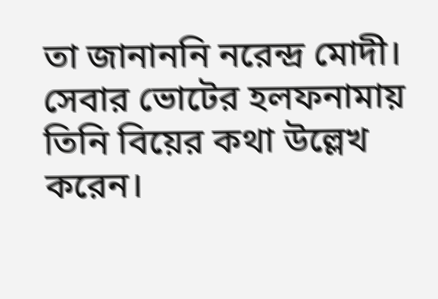তা জানাননি নরেন্দ্র মোদী। সেবার ভোটের হলফনামায় তিনি বিয়ের কথা উল্লেখ করেন।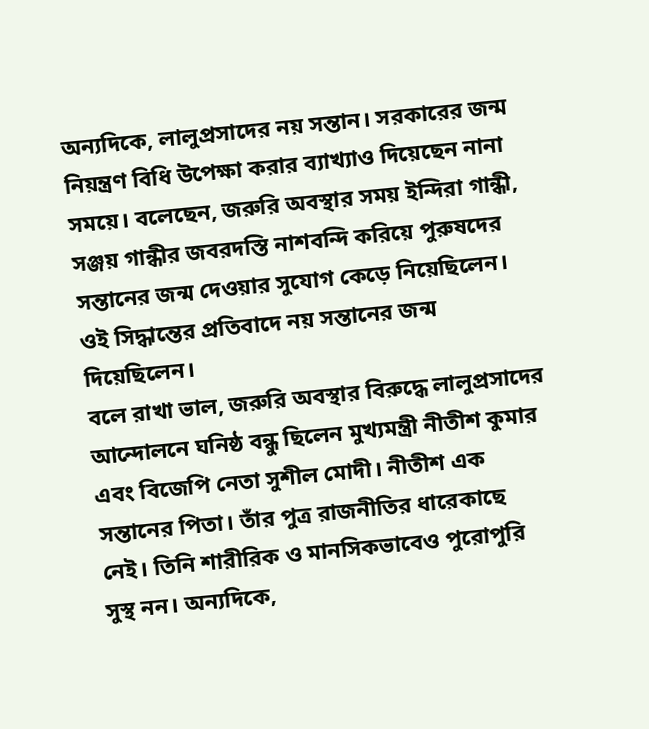অন্যদিকে, লালুপ্রসাদের নয় সন্তান। সরকারের জন্ম নিয়ন্ত্রণ বিধি উপেক্ষা করার ব্যাখ্যাও দিয়েছেন নানা সময়ে। বলেছেন, জরুরি অবস্থার সময় ইন্দিরা গান্ধী, সঞ্জয় গান্ধীর জবরদস্তি নাশবন্দি করিয়ে পুরুষদের সন্তানের জন্ম দেওয়ার সুযোগ কেড়ে নিয়েছিলেন। ওই সিদ্ধান্তের প্রতিবাদে নয় সন্তানের জন্ম দিয়েছিলেন।
বলে রাখা ভাল, জরুরি অবস্থার বিরুদ্ধে লালুপ্রসাদের আন্দোলনে ঘনিষ্ঠ বন্ধু ছিলেন মুখ্যমন্ত্রী নীতীশ কুমার এবং বিজেপি নেতা সুশীল মোদী। নীতীশ এক সন্তানের পিতা। তাঁর পুত্র রাজনীতির ধারেকাছে নেই। তিনি শারীরিক ও মানসিকভাবেও পুরোপুরি সুস্থ নন। অন্যদিকে,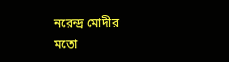নরেন্দ্র মোদীর মতো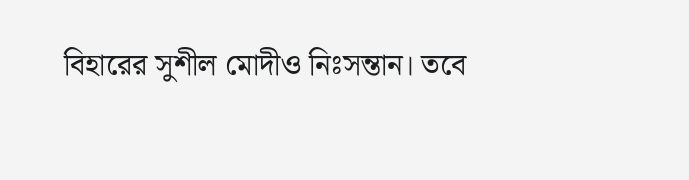বিহারের সুশীল মোদীও নিঃসন্তান। তবে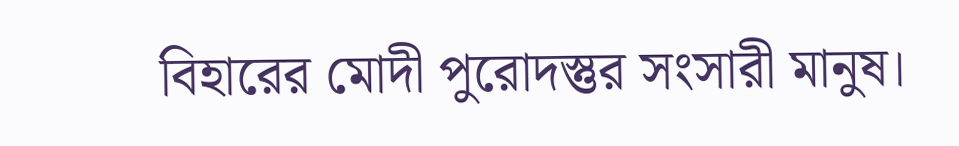বিহারের মোদী পুরোদস্তুর সংসারী মানুষ।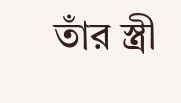তাঁর স্ত্রী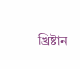খ্রিষ্টান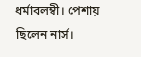ধর্মাবলম্বী। পেশায় ছিলেন নার্স।